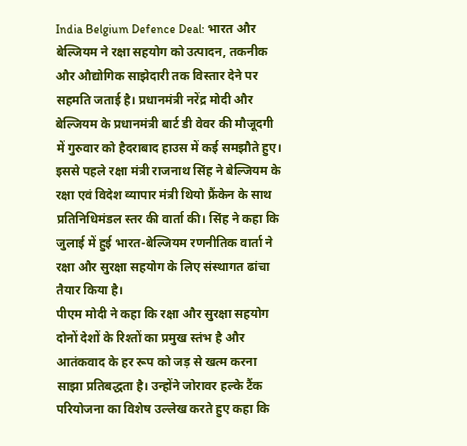India Belgium Defence Deal: भारत और बेल्जियम ने रक्षा सहयोग को उत्पादन, तकनीक और औद्योगिक साझेदारी तक विस्तार देने पर सहमति जताई है। प्रधानमंत्री नरेंद्र मोदी और बेल्जियम के प्रधानमंत्री बार्ट डी वेवर की मौजूदगी में गुरुवार को हैदराबाद हाउस में कई समझौते हुए। इससे पहले रक्षा मंत्री राजनाथ सिंह ने बेल्जियम के रक्षा एवं विदेश व्यापार मंत्री थियो फ्रैंकेन के साथ प्रतिनिधिमंडल स्तर की वार्ता की। सिंह ने कहा कि जुलाई में हुई भारत-बेल्जियम रणनीतिक वार्ता ने रक्षा और सुरक्षा सहयोग के लिए संस्थागत ढांचा तैयार किया है।
पीएम मोदी ने कहा कि रक्षा और सुरक्षा सहयोग दोनों देशों के रिश्तों का प्रमुख स्तंभ है और आतंकवाद के हर रूप को जड़ से खत्म करना साझा प्रतिबद्धता है। उन्होंने जोरावर हल्के टैंक परियोजना का विशेष उल्लेख करते हुए कहा कि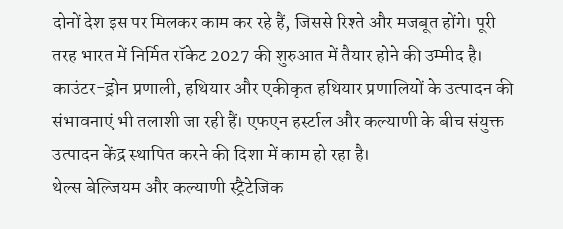दोनों देश इस पर मिलकर काम कर रहे हैं, जिससे रिश्ते और मजबूत होंगे। पूरी तरह भारत में निर्मित रॉकेट 2027 की शुरुआत में तैयार होने की उम्मीद है। काउंटर-ड्रोन प्रणाली, हथियार और एकीकृत हथियार प्रणालियों के उत्पादन की संभावनाएं भी तलाशी जा रही हैं। एफएन हर्स्टाल और कल्याणी के बीच संयुक्त उत्पादन केंद्र स्थापित करने की दिशा में काम हो रहा है।
थेल्स बेल्जियम और कल्याणी स्ट्रैटेजिक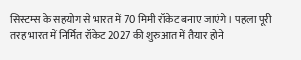सिस्टम्स के सहयोग से भारत में 70 मिमी रॉकेट बनाए जाएंगे। पहला पूरी तरह भारत में निर्मित रॉकेट 2027 की शुरुआत में तैयार होने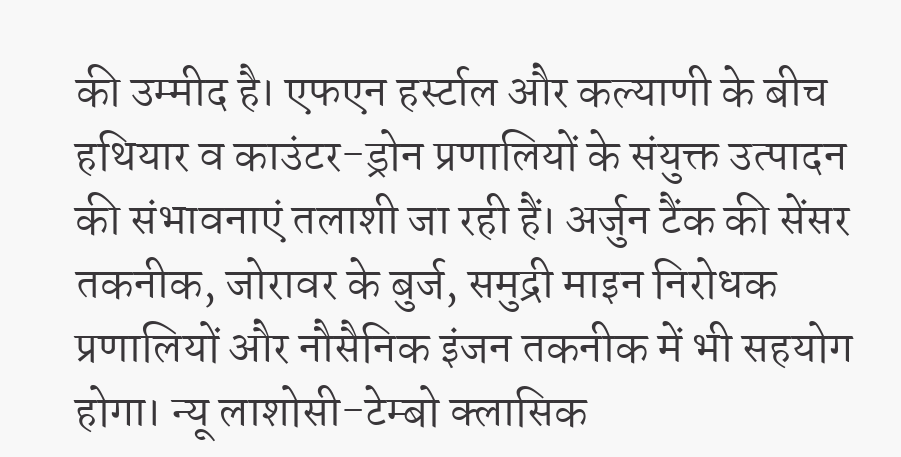की उम्मीद है। एफएन हर्स्टाल और कल्याणी के बीच हथियार व काउंटर-ड्रोन प्रणालियों के संयुक्त उत्पादन की संभावनाएं तलाशी जा रही हैं। अर्जुन टैंक की सेंसर तकनीक, जोरावर के बुर्ज, समुद्री माइन निरोधक प्रणालियों और नौसैनिक इंजन तकनीक में भी सहयोग होगा। न्यू लाशोसी-टेम्बो क्लासिक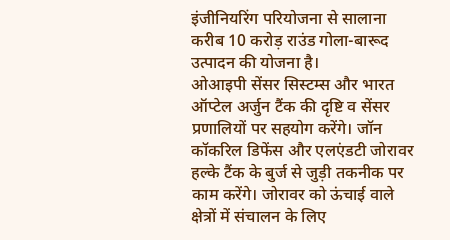इंजीनियरिंग परियोजना से सालाना करीब 10 करोड़ राउंड गोला-बारूद उत्पादन की योजना है।
ओआइपी सेंसर सिस्टम्स और भारत ऑप्टेल अर्जुन टैंक की दृष्टि व सेंसर प्रणालियों पर सहयोग करेंगे। जॉन कॉकरिल डिफेंस और एलएंडटी जोरावर हल्के टैंक के बुर्ज से जुड़ी तकनीक पर काम करेंगे। जोरावर को ऊंचाई वाले क्षेत्रों में संचालन के लिए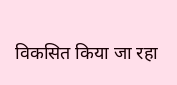विकसित किया जा रहा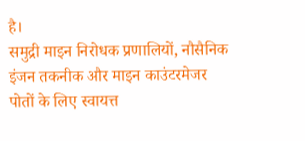है।
समुद्री माइन निरोधक प्रणालियों, नौसैनिक इंजन तकनीक और माइन काउंटरमेजर पोतों के लिए स्वायत्त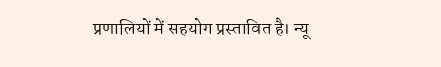प्रणालियों में सहयोग प्रस्तावित है। न्यू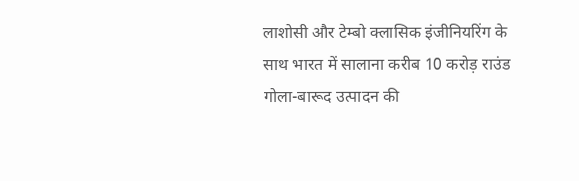लाशोसी और टेम्बो क्लासिक इंजीनियरिंग के साथ भारत में सालाना करीब 10 करोड़ राउंड गोला-बारूद उत्पादन की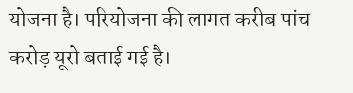योजना है। परियोजना की लागत करीब पांच करोड़ यूरो बताई गई है।